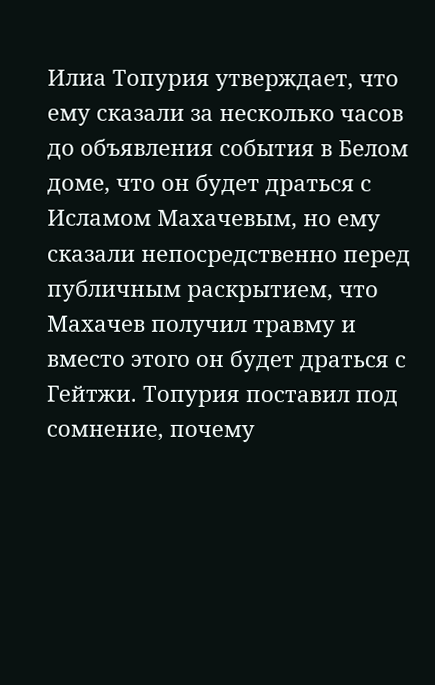Илиа Топурия утверждает, что ему сказали за несколько часов до объявления события в Белом доме, что он будет драться с Исламом Махачевым, но ему сказали непосредственно перед публичным раскрытием, что Махачев получил травму и вместо этого он будет драться с Гейтжи. Топурия поставил под сомнение, почему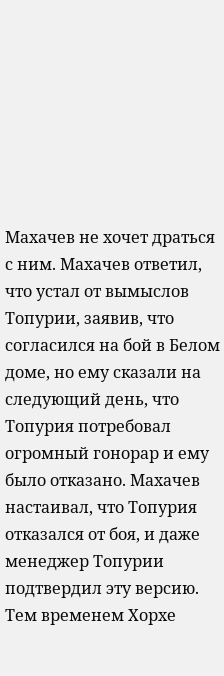Махачев не хочет драться с ним. Махачев ответил, что устал от вымыслов Топурии, заявив, что согласился на бой в Белом доме, но ему сказали на следующий день, что Топурия потребовал огромный гонорар и ему было отказано. Махачев настаивал, что Топурия отказался от боя, и даже менеджер Топурии подтвердил эту версию. Тем временем Хорхе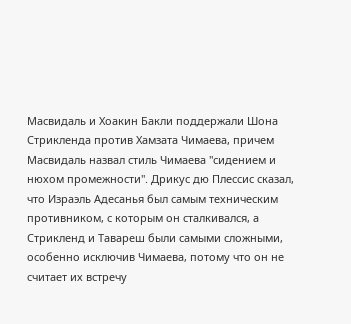Масвидаль и Хоакин Бакли поддержали Шона Стрикленда против Хамзата Чимаева, причем Масвидаль назвал стиль Чимаева "сидением и нюхом промежности". Дрикус дю Плессис сказал, что Израэль Адесанья был самым техническим противником, с которым он сталкивался, а Стрикленд и Тавареш были самыми сложными, особенно исключив Чимаева, потому что он не считает их встречу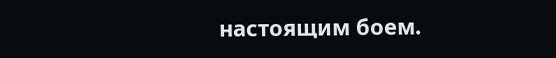настоящим боем.